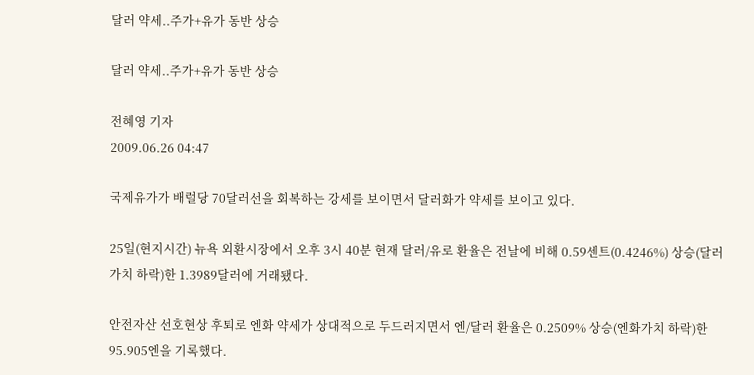달러 약세..주가+유가 동반 상승

달러 약세..주가+유가 동반 상승

전혜영 기자
2009.06.26 04:47

국제유가가 배럴당 70달러선을 회복하는 강세를 보이면서 달러화가 약세를 보이고 있다.

25일(현지시간) 뉴욕 외환시장에서 오후 3시 40분 현재 달러/유로 환율은 전날에 비해 0.59센트(0.4246%) 상승(달러가치 하락)한 1.3989달러에 거래됐다.

안전자산 선호현상 후퇴로 엔화 약세가 상대적으로 두드러지면서 엔/달러 환율은 0.2509% 상승(엔화가치 하락)한 95.905엔을 기록했다.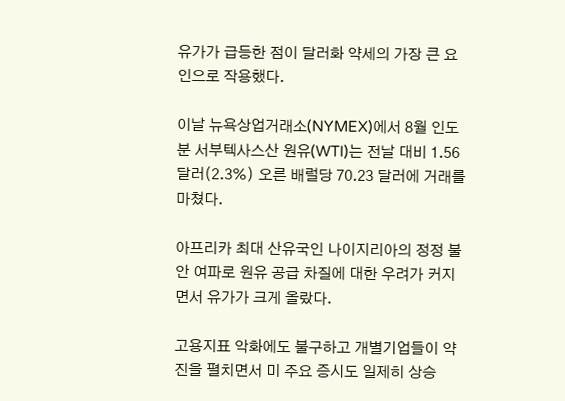유가가 급등한 점이 달러화 약세의 가장 큰 요인으로 작용했다.

이날 뉴욕상업거래소(NYMEX)에서 8월 인도분 서부텍사스산 원유(WTI)는 전날 대비 1.56달러(2.3%) 오른 배럴당 70.23 달러에 거래를 마쳤다.

아프리카 최대 산유국인 나이지리아의 정정 불안 여파로 원유 공급 차질에 대한 우려가 커지면서 유가가 크게 올랐다.

고용지표 악화에도 불구하고 개별기업들이 약진을 펼치면서 미 주요 증시도 일제히 상승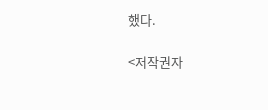했다.

<저작권자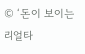© ‘돈이 보이는 리얼타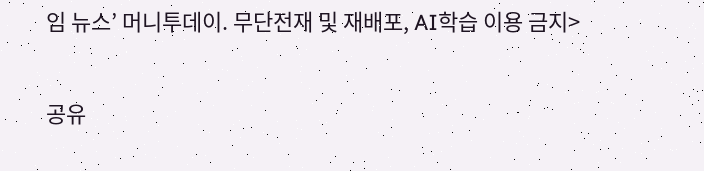임 뉴스’ 머니투데이. 무단전재 및 재배포, AI학습 이용 금지>

공유